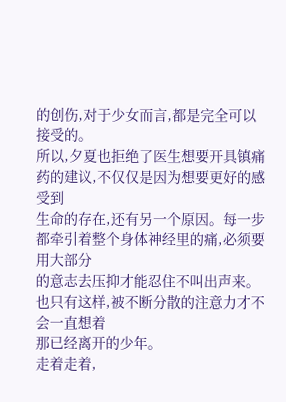的创伤,对于少女而言,都是完全可以接受的。
所以,夕夏也拒绝了医生想要开具镇痛药的建议,不仅仅是因为想要更好的感受到
生命的存在,还有另一个原因。每一步都牵引着整个身体神经里的痛,必须要用大部分
的意志去压抑才能忍住不叫出声来。也只有这样,被不断分散的注意力才不会一直想着
那已经离开的少年。
走着走着,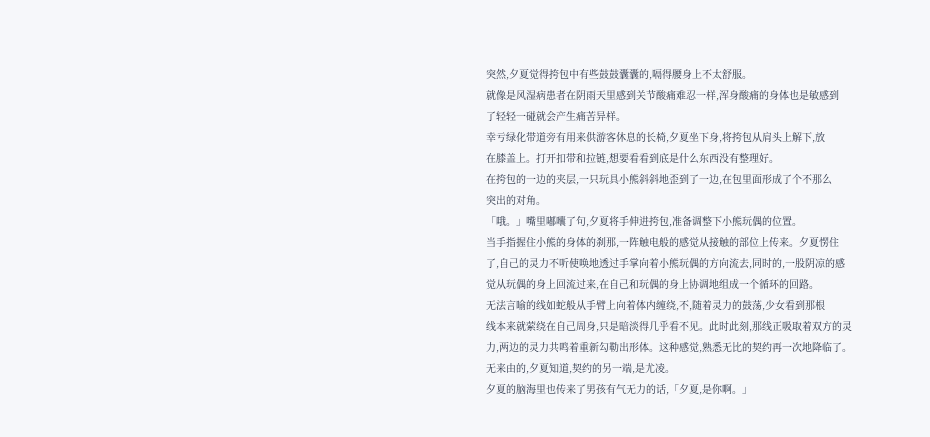突然,夕夏觉得挎包中有些鼓鼓囊囊的,嗝得腰身上不太舒服。
就像是风湿病患者在阴雨天里感到关节酸痛难忍一样,浑身酸痛的身体也是敏感到
了轻轻一碰就会产生痛苦异样。
幸亏绿化带道旁有用来供游客休息的长椅,夕夏坐下身,将挎包从肩头上解下,放
在膝盖上。打开扣带和拉链,想要看看到底是什么东西没有整理好。
在挎包的一边的夹层,一只玩具小熊斜斜地歪到了一边,在包里面形成了个不那么
突出的对角。
「哦。」嘴里嘟囔了句,夕夏将手伸进挎包,准备调整下小熊玩偶的位置。
当手指握住小熊的身体的刹那,一阵触电般的感觉从接触的部位上传来。夕夏愣住
了,自己的灵力不听使唤地透过手掌向着小熊玩偶的方向流去,同时的,一股阴凉的感
觉从玩偶的身上回流过来,在自己和玩偶的身上协调地组成一个循环的回路。
无法言喻的线如蛇般从手臂上向着体内缠绕,不,随着灵力的鼓荡,少女看到那根
线本来就萦绕在自己周身,只是暗淡得几乎看不见。此时此刻,那线正吸取着双方的灵
力,两边的灵力共鸣着重新勾勒出形体。这种感觉,熟悉无比的契约再一次地降临了。
无来由的,夕夏知道,契约的另一端,是尤凌。
夕夏的脑海里也传来了男孩有气无力的话,「夕夏,是你啊。」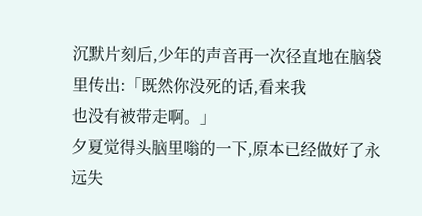沉默片刻后,少年的声音再一次径直地在脑袋里传出:「既然你没死的话,看来我
也没有被带走啊。」
夕夏觉得头脑里嗡的一下,原本已经做好了永远失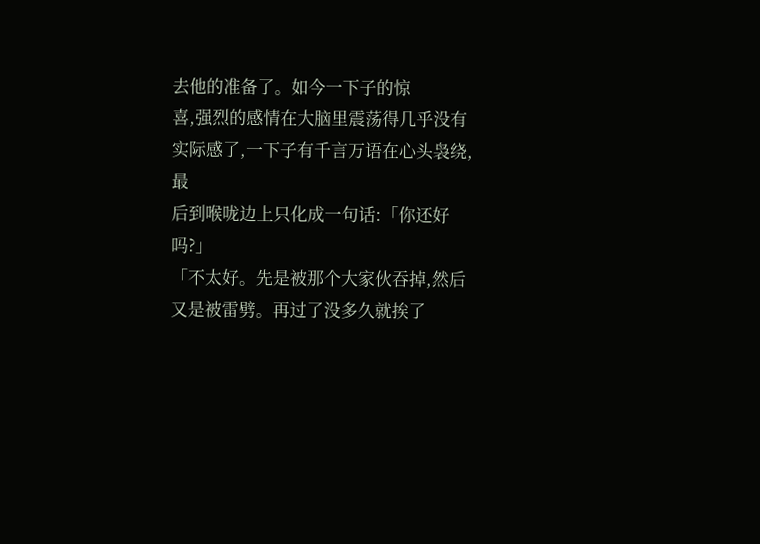去他的准备了。如今一下子的惊
喜,强烈的感情在大脑里震荡得几乎没有实际感了,一下子有千言万语在心头袅绕,最
后到喉咙边上只化成一句话:「你还好吗?」
「不太好。先是被那个大家伙吞掉,然后又是被雷劈。再过了没多久就挨了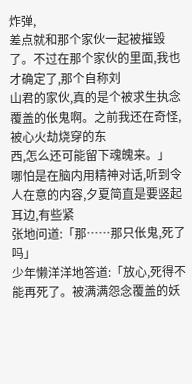炸弹,
差点就和那个家伙一起被摧毁了。不过在那个家伙的里面,我也才确定了,那个自称刘
山君的家伙,真的是个被求生执念覆盖的伥鬼啊。之前我还在奇怪,被心火劫烧穿的东
西,怎么还可能留下魂魄来。」
哪怕是在脑内用精神对话,听到令人在意的内容,夕夏简直是要竖起耳边,有些紧
张地问道:「那……那只伥鬼,死了吗」
少年懒洋洋地答道:「放心,死得不能再死了。被满满怨念覆盖的妖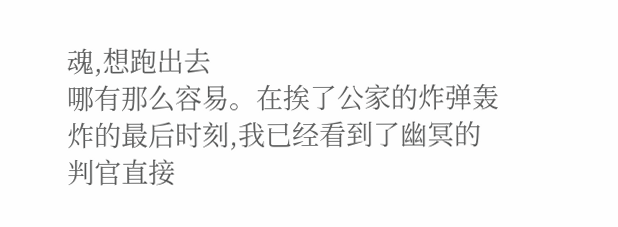魂,想跑出去
哪有那么容易。在挨了公家的炸弹轰炸的最后时刻,我已经看到了幽冥的判官直接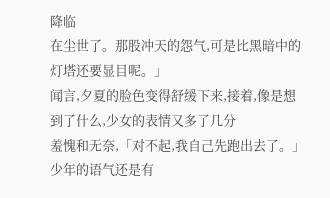降临
在尘世了。那股冲天的怨气,可是比黑暗中的灯塔还要显目呢。」
闻言,夕夏的脸色变得舒缓下来,接着,像是想到了什么,少女的表情又多了几分
羞愧和无奈,「对不起,我自己先跑出去了。」
少年的语气还是有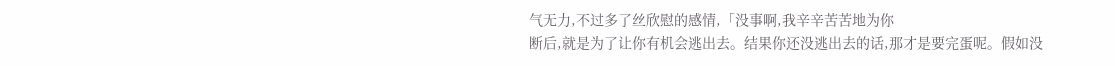气无力,不过多了丝欣慰的感情,「没事啊,我辛辛苦苦地为你
断后,就是为了让你有机会逃出去。结果你还没逃出去的话,那才是要完蛋呢。假如没